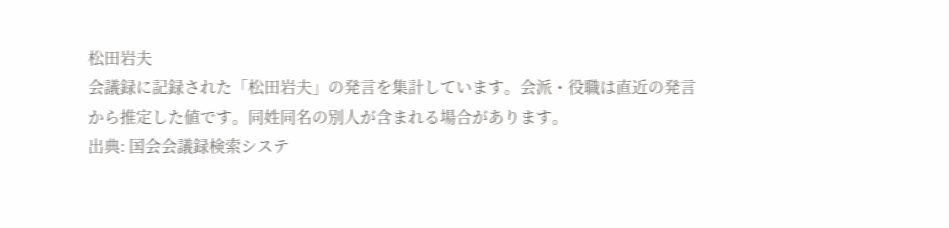松田岩夫
会議録に記録された「松田岩夫」の発言を集計しています。会派・役職は直近の発言から推定した値です。同姓同名の別人が含まれる場合があります。
出典: 国会会議録検索システ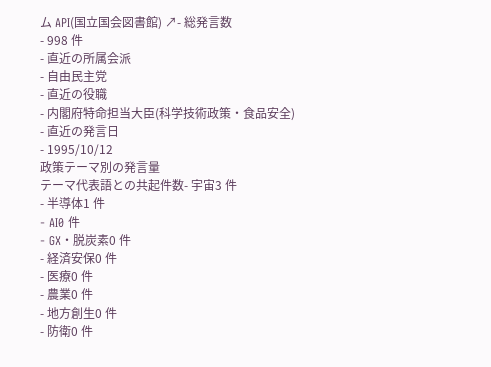ム API(国立国会図書館) ↗- 総発言数
- 998 件
- 直近の所属会派
- 自由民主党
- 直近の役職
- 内閣府特命担当大臣(科学技術政策・食品安全)
- 直近の発言日
- 1995/10/12
政策テーマ別の発言量
テーマ代表語との共起件数- 宇宙3 件
- 半導体1 件
- AI0 件
- GX・脱炭素0 件
- 経済安保0 件
- 医療0 件
- 農業0 件
- 地方創生0 件
- 防衛0 件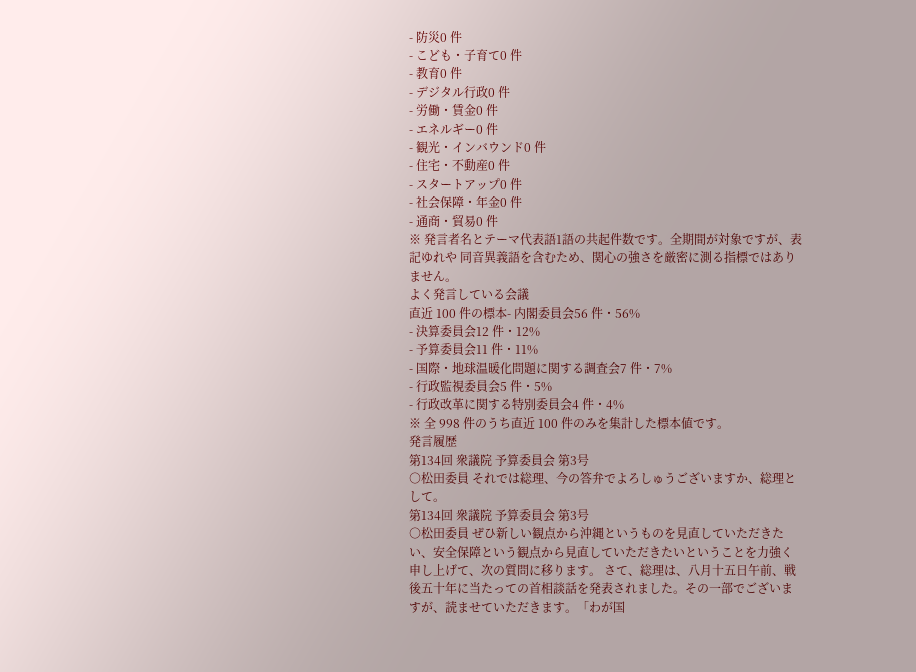- 防災0 件
- こども・子育て0 件
- 教育0 件
- デジタル行政0 件
- 労働・賃金0 件
- エネルギー0 件
- 観光・インバウンド0 件
- 住宅・不動産0 件
- スタートアップ0 件
- 社会保障・年金0 件
- 通商・貿易0 件
※ 発言者名とテーマ代表語1語の共起件数です。全期間が対象ですが、表記ゆれや 同音異義語を含むため、関心の強さを厳密に測る指標ではありません。
よく発言している会議
直近 100 件の標本- 内閣委員会56 件・56%
- 決算委員会12 件・12%
- 予算委員会11 件・11%
- 国際・地球温暖化問題に関する調査会7 件・7%
- 行政監視委員会5 件・5%
- 行政改革に関する特別委員会4 件・4%
※ 全 998 件のうち直近 100 件のみを集計した標本値です。
発言履歴
第134回 衆議院 予算委員会 第3号
○松田委員 それでは総理、今の答弁でよろしゅうございますか、総理として。
第134回 衆議院 予算委員会 第3号
○松田委員 ぜひ新しい観点から沖縄というものを見直していただきたい、安全保障という観点から見直していただきたいということを力強く申し上げて、次の質問に移ります。 さて、総理は、八月十五日午前、戦後五十年に当たっての首相談話を発表されました。その一部でございますが、読ませていただきます。「わが国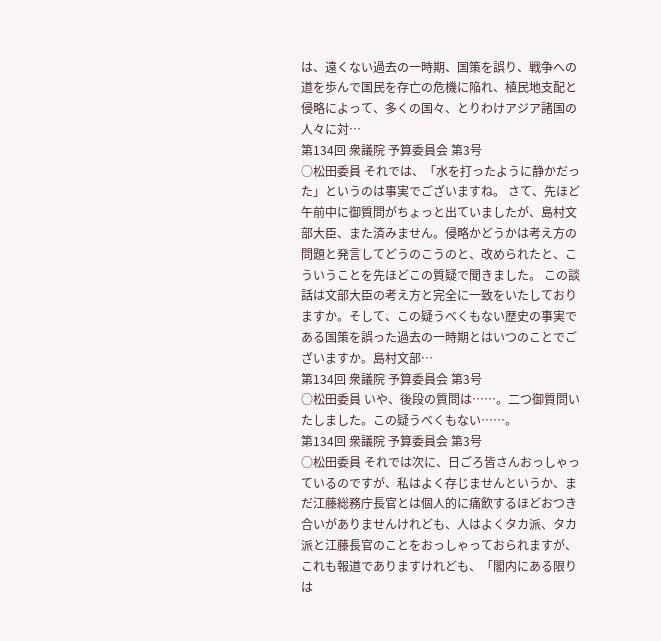は、遠くない過去の一時期、国策を誤り、戦争への道を歩んで国民を存亡の危機に陥れ、植民地支配と侵略によって、多くの国々、とりわけアジア諸国の人々に対…
第134回 衆議院 予算委員会 第3号
○松田委員 それでは、「水を打ったように静かだった」というのは事実でございますね。 さて、先ほど午前中に御質問がちょっと出ていましたが、島村文部大臣、また済みません。侵略かどうかは考え方の問題と発言してどうのこうのと、改められたと、こういうことを先ほどこの質疑で聞きました。 この談話は文部大臣の考え方と完全に一致をいたしておりますか。そして、この疑うべくもない歴史の事実である国策を誤った過去の一時期とはいつのことでございますか。島村文部…
第134回 衆議院 予算委員会 第3号
○松田委員 いや、後段の質問は……。二つ御質問いたしました。この疑うべくもない……。
第134回 衆議院 予算委員会 第3号
○松田委員 それでは次に、日ごろ皆さんおっしゃっているのですが、私はよく存じませんというか、まだ江藤総務庁長官とは個人的に痛飲するほどおつき合いがありませんけれども、人はよくタカ派、タカ派と江藤長官のことをおっしゃっておられますが、これも報道でありますけれども、「閣内にある限りは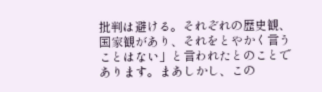批判は避ける。それぞれの歴史観、国家観があり、それをとやかく言うことはない」と言われたとのことであります。まあしかし、この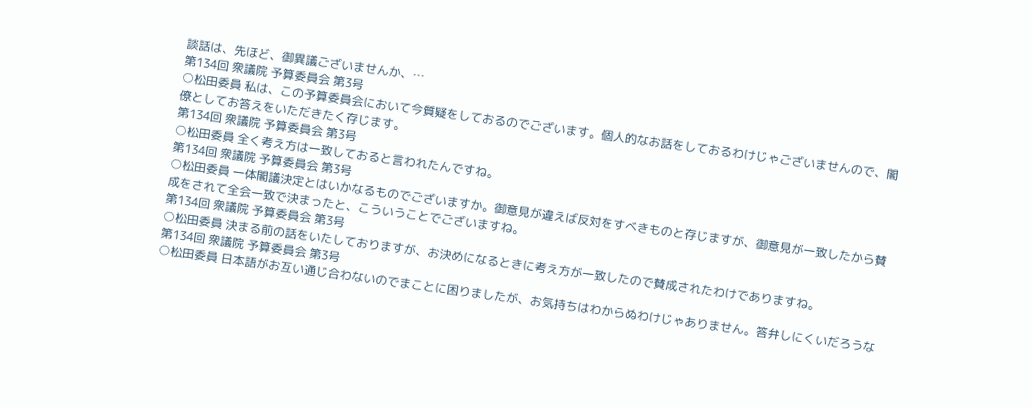談話は、先ほど、御異議ございませんか、…
第134回 衆議院 予算委員会 第3号
○松田委員 私は、この予算委員会において今質疑をしておるのでございます。個人的なお話をしておるわけじゃございませんので、閣僚としてお答えをいただきたく存じます。
第134回 衆議院 予算委員会 第3号
○松田委員 全く考え方は一致しておると言われたんですね。
第134回 衆議院 予算委員会 第3号
○松田委員 一体閣議決定とはいかなるものでございますか。御意見が違えば反対をすべきものと存じますが、御意見が一致したから賛成をされて全会一致で決まったと、こういうことでございますね。
第134回 衆議院 予算委員会 第3号
○松田委員 決まる前の話をいたしておりますが、お決めになるときに考え方が一致したので賛成されたわけでありますね。
第134回 衆議院 予算委員会 第3号
○松田委員 日本語がお互い通じ合わないのでまことに困りましたが、お気持ちはわからぬわけじゃありません。答弁しにくいだろうな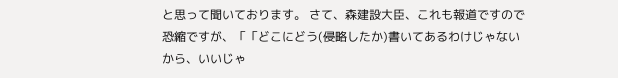と思って聞いております。 さて、森建設大臣、これも報道ですので恐縮ですが、「「どこにどう(侵略したか)書いてあるわけじゃないから、いいじゃ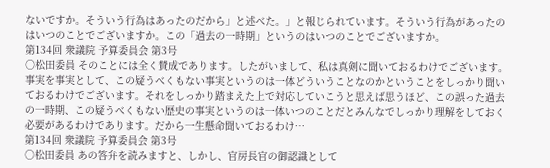ないですか。そういう行為はあったのだから」と述べた。」と報じられています。そういう行為があったのはいつのことでございますか。この「過去の一時期」というのはいつのことでございますか。
第134回 衆議院 予算委員会 第3号
○松田委員 そのことには全く賛成であります。したがいまして、私は真剣に聞いておるわけでございます。事実を事実として、この疑うべくもない事実というのは一体どういうことなのかということをしっかり聞いておるわけでございます。それをしっかり踏まえた上で対応していこうと思えば思うほど、この誤った過去の一時期、この疑うべくもない歴史の事実というのは一体いつのことだとみんなでしっかり理解をしておく必要があるわけであります。だから一生懸命聞いておるわけ…
第134回 衆議院 予算委員会 第3号
○松田委員 あの答弁を読みますと、しかし、官房長官の御認識として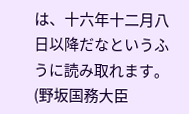は、十六年十二月八日以降だなというふうに読み取れます。(野坂国務大臣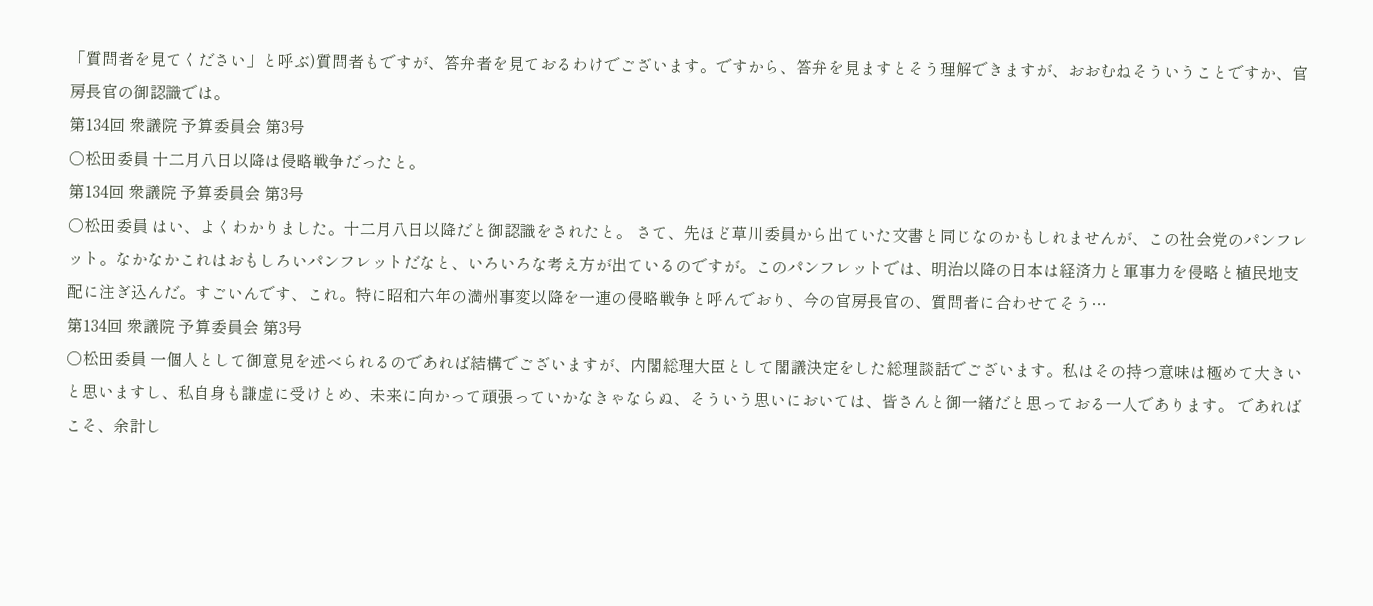「質問者を見てください」と呼ぶ)質問者もですが、答弁者を見ておるわけでございます。ですから、答弁を見ますとそう理解できますが、おおむねそういうことですか、官房長官の御認識では。
第134回 衆議院 予算委員会 第3号
○松田委員 十二月八日以降は侵略戦争だったと。
第134回 衆議院 予算委員会 第3号
○松田委員 はい、よくわかりました。十二月八日以降だと御認識をされたと。 さて、先ほど草川委員から出ていた文書と同じなのかもしれませんが、この社会党のパンフレット。なかなかこれはおもしろいパンフレットだなと、いろいろな考え方が出ているのですが。このパンフレットでは、明治以降の日本は経済力と軍事力を侵略と植民地支配に注ぎ込んだ。すごいんです、これ。特に昭和六年の満州事変以降を一連の侵略戦争と呼んでおり、今の官房長官の、質問者に合わせてそう…
第134回 衆議院 予算委員会 第3号
○松田委員 一個人として御意見を述べられるのであれば結構でございますが、内閣総理大臣として閣議決定をした総理談話でございます。私はその持つ意味は極めて大きいと思いますし、私自身も謙虚に受けとめ、未来に向かって頑張っていかなきゃならぬ、そういう思いにおいては、皆さんと御一緒だと思っておる一人であります。 であればこそ、余計し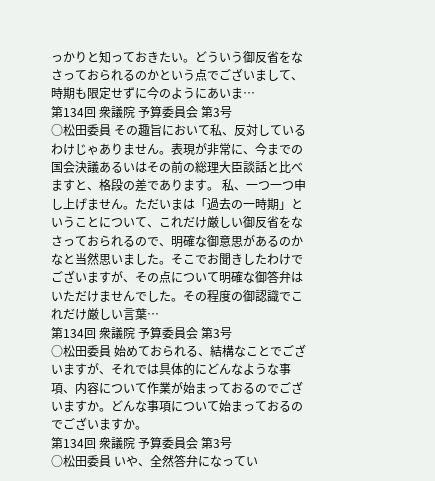っかりと知っておきたい。どういう御反省をなさっておられるのかという点でございまして、時期も限定せずに今のようにあいま…
第134回 衆議院 予算委員会 第3号
○松田委員 その趣旨において私、反対しているわけじゃありません。表現が非常に、今までの国会決議あるいはその前の総理大臣談話と比べますと、格段の差であります。 私、一つ一つ申し上げません。ただいまは「過去の一時期」ということについて、これだけ厳しい御反省をなさっておられるので、明確な御意思があるのかなと当然思いました。そこでお聞きしたわけでございますが、その点について明確な御答弁はいただけませんでした。その程度の御認識でこれだけ厳しい言葉…
第134回 衆議院 予算委員会 第3号
○松田委員 始めておられる、結構なことでございますが、それでは具体的にどんなような事項、内容について作業が始まっておるのでございますか。どんな事項について始まっておるのでございますか。
第134回 衆議院 予算委員会 第3号
○松田委員 いや、全然答弁になってい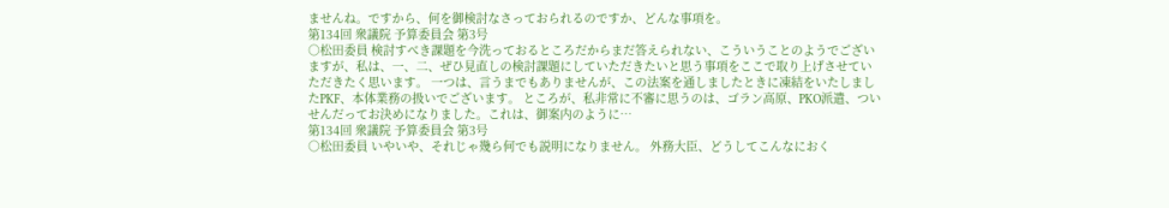ませんね。ですから、何を御検討なさっておられるのですか、どんな事項を。
第134回 衆議院 予算委員会 第3号
○松田委員 検討すべき課題を今洗っておるところだからまだ答えられない、こういうことのようでございますが、私は、一、二、ぜひ見直しの検討課題にしていただきたいと思う事項をここで取り上げさせていただきたく思います。 一つは、言うまでもありませんが、この法案を通しましたときに凍結をいたしましたPKF、本体業務の扱いでございます。 ところが、私非常に不審に思うのは、ゴラン高原、PKO派遣、ついせんだってお決めになりました。これは、御案内のように…
第134回 衆議院 予算委員会 第3号
○松田委員 いやいや、それじゃ幾ら何でも説明になりません。 外務大臣、どうしてこんなにおく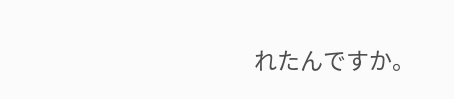れたんですか。